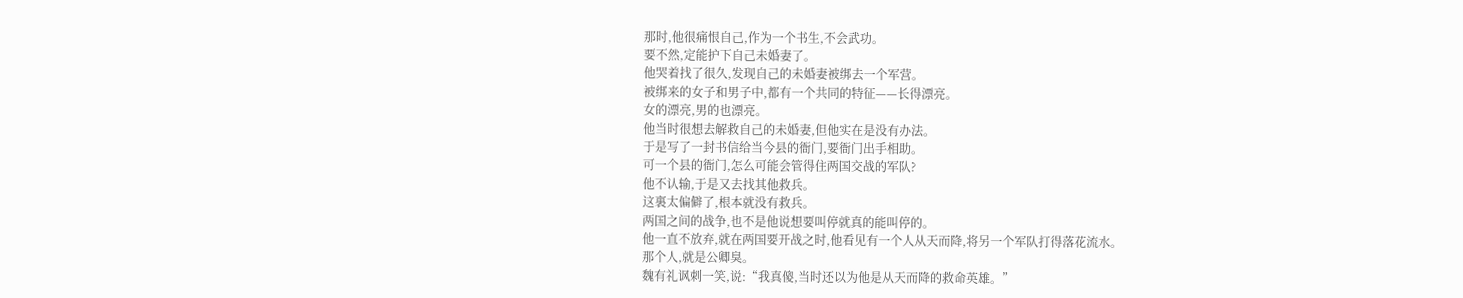那时,他很痛恨自己,作为一个书生,不会武功。
要不然,定能护下自己未婚妻了。
他哭着找了很久,发现自己的未婚妻被绑去一个军营。
被绑来的女子和男子中,都有一个共同的特征——长得漂亮。
女的漂亮,男的也漂亮。
他当时很想去解救自己的未婚妻,但他实在是没有办法。
于是写了一封书信给当今县的衙门,要衙门出手相助。
可一个县的衙门,怎么可能会管得住两国交战的军队?
他不认输,于是又去找其他救兵。
这裏太偏僻了,根本就没有救兵。
两国之间的战争,也不是他说想要叫停就真的能叫停的。
他一直不放弃,就在两国要开战之时,他看见有一个人从天而降,将另一个军队打得落花流水。
那个人,就是公卿臭。
魏有礼讽刺一笑,说:“我真傻,当时还以为他是从天而降的救命英雄。”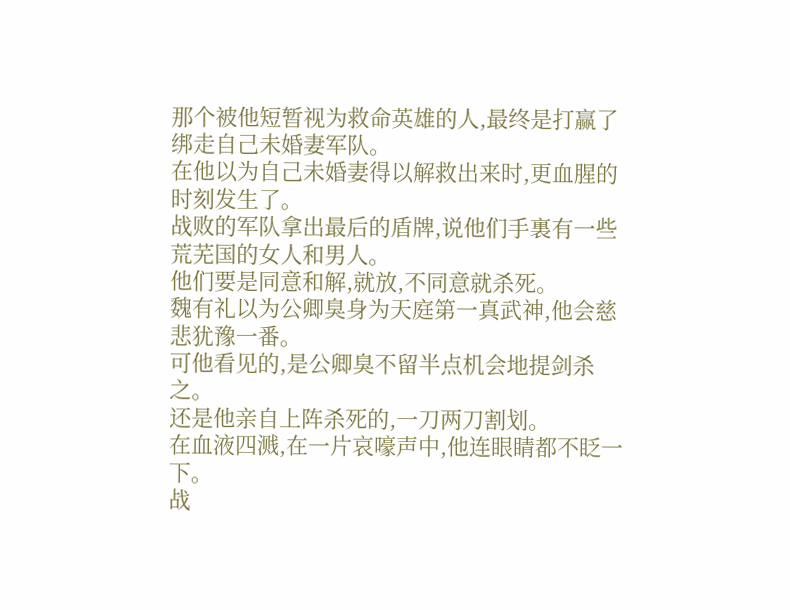那个被他短暂视为救命英雄的人,最终是打赢了绑走自己未婚妻军队。
在他以为自己未婚妻得以解救出来时,更血腥的时刻发生了。
战败的军队拿出最后的盾牌,说他们手裏有一些荒芜国的女人和男人。
他们要是同意和解,就放,不同意就杀死。
魏有礼以为公卿臭身为天庭第一真武神,他会慈悲犹豫一番。
可他看见的,是公卿臭不留半点机会地提剑杀之。
还是他亲自上阵杀死的,一刀两刀割划。
在血液四溅,在一片哀嚎声中,他连眼睛都不眨一下。
战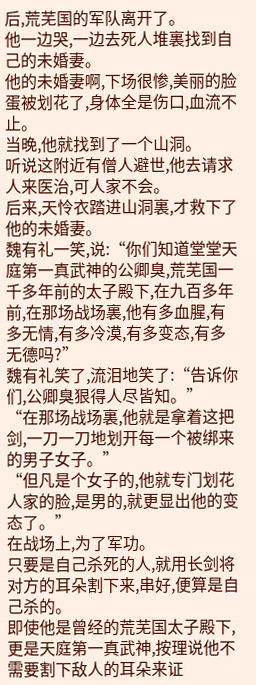后,荒芜国的军队离开了。
他一边哭,一边去死人堆裏找到自己的未婚妻。
他的未婚妻啊,下场很惨,美丽的脸蛋被划花了,身体全是伤口,血流不止。
当晚,他就找到了一个山洞。
听说这附近有僧人避世,他去请求人来医治,可人家不会。
后来,天怜衣踏进山洞裏,才救下了他的未婚妻。
魏有礼一笑,说:“你们知道堂堂天庭第一真武神的公卿臭,荒芜国一千多年前的太子殿下,在九百多年前,在那场战场裏,他有多血腥,有多无情,有多冷漠,有多变态,有多无德吗?”
魏有礼笑了,流泪地笑了:“告诉你们,公卿臭狠得人尽皆知。”
“在那场战场裏,他就是拿着这把剑,一刀一刀地划开每一个被绑来的男子女子。”
“但凡是个女子的,他就专门划花人家的脸,是男的,就更显出他的变态了。”
在战场上,为了军功。
只要是自己杀死的人,就用长剑将对方的耳朵割下来,串好,便算是自己杀的。
即使他是曾经的荒芜国太子殿下,更是天庭第一真武神,按理说他不需要割下敌人的耳朵来证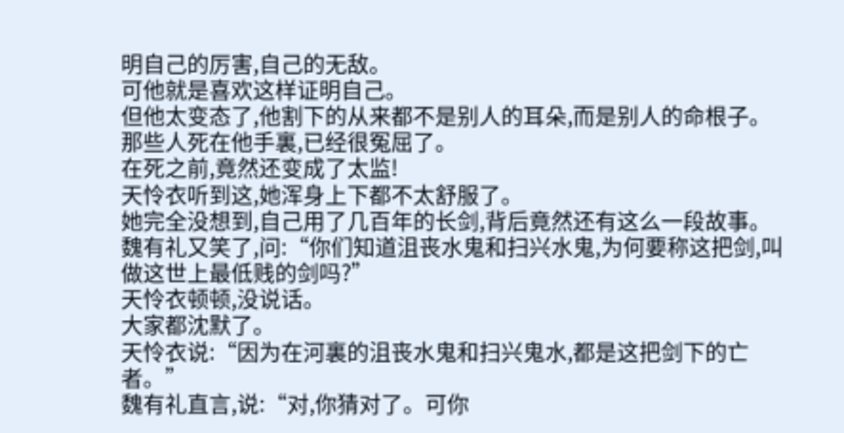明自己的厉害,自己的无敌。
可他就是喜欢这样证明自己。
但他太变态了,他割下的从来都不是别人的耳朵,而是别人的命根子。
那些人死在他手裏,已经很冤屈了。
在死之前,竟然还变成了太监!
天怜衣听到这,她浑身上下都不太舒服了。
她完全没想到,自己用了几百年的长剑,背后竟然还有这么一段故事。
魏有礼又笑了,问:“你们知道沮丧水鬼和扫兴水鬼,为何要称这把剑,叫做这世上最低贱的剑吗?”
天怜衣顿顿,没说话。
大家都沈默了。
天怜衣说:“因为在河裏的沮丧水鬼和扫兴鬼水,都是这把剑下的亡者。”
魏有礼直言,说:“对,你猜对了。可你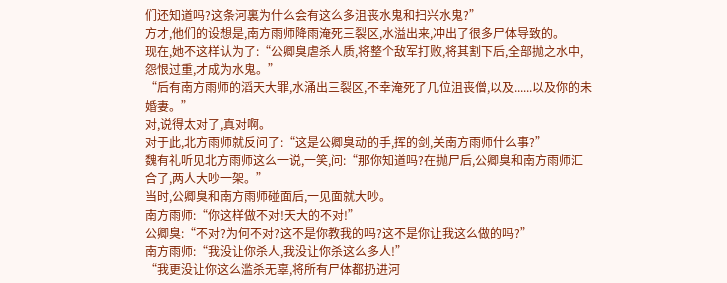们还知道吗?这条河裏为什么会有这么多沮丧水鬼和扫兴水鬼?”
方才,他们的设想是,南方雨师降雨淹死三裂区,水溢出来,冲出了很多尸体导致的。
现在,她不这样认为了:“公卿臭虐杀人质,将整个敌军打败,将其割下后,全部抛之水中,怨恨过重,才成为水鬼。”
“后有南方雨师的滔天大罪,水涌出三裂区,不幸淹死了几位沮丧僧,以及......以及你的未婚妻。”
对,说得太对了,真对啊。
对于此,北方雨师就反问了:“这是公卿臭动的手,挥的剑,关南方雨师什么事?”
魏有礼听见北方雨师这么一说,一笑,问:“那你知道吗?在抛尸后,公卿臭和南方雨师汇合了,两人大吵一架。”
当时,公卿臭和南方雨师碰面后,一见面就大吵。
南方雨师:“你这样做不对!天大的不对!”
公卿臭:“不对?为何不对?这不是你教我的吗?这不是你让我这么做的吗?”
南方雨师:“我没让你杀人,我没让你杀这么多人!”
“我更没让你这么滥杀无辜,将所有尸体都扔进河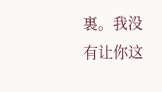裏。我没有让你这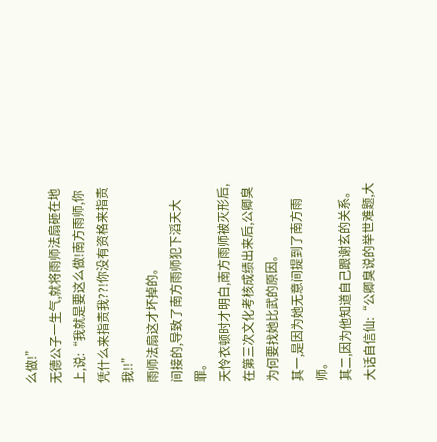么做!”
无德公子一生气,就将雨师法扇砸在地上,说:“我就是要这么做!南方雨师,你凭什么来指责我??!你没有资格来指责我!!”
雨师法扇这才坏掉的。
间接的,导致了南方雨师犯下滔天大罪。
天怜衣顿时才明白,南方雨师被灭形后,在第三次文化考核成绩出来后,公卿臭为何要找她比武的原因。
其一,是因为她无意间提到了南方雨师。
其二,因为他知道自己跟谢玄的关系。
大话自信仙:“公卿臭说的举世难题,大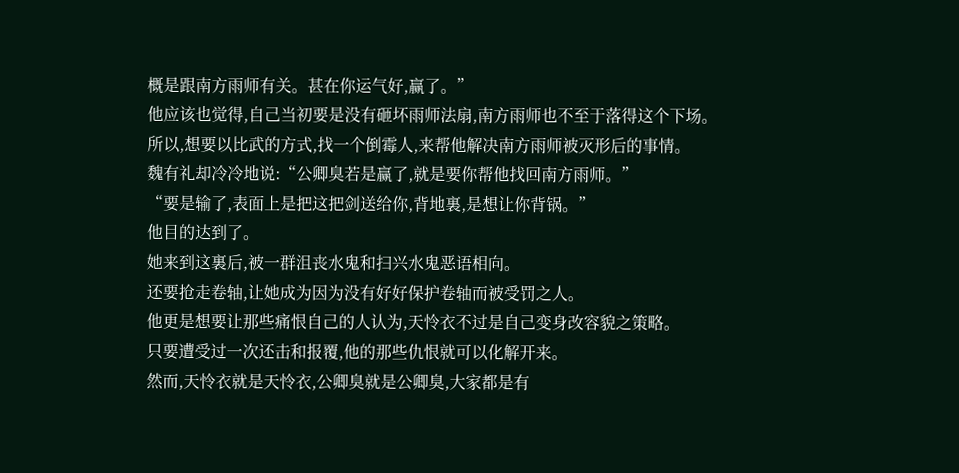概是跟南方雨师有关。甚在你运气好,赢了。”
他应该也觉得,自己当初要是没有砸坏雨师法扇,南方雨师也不至于落得这个下场。
所以,想要以比武的方式,找一个倒霉人,来帮他解决南方雨师被灭形后的事情。
魏有礼却冷冷地说:“公卿臭若是赢了,就是要你帮他找回南方雨师。”
“要是输了,表面上是把这把剑送给你,背地裏,是想让你背锅。”
他目的达到了。
她来到这裏后,被一群沮丧水鬼和扫兴水鬼恶语相向。
还要抢走卷轴,让她成为因为没有好好保护卷轴而被受罚之人。
他更是想要让那些痛恨自己的人认为,天怜衣不过是自己变身改容貌之策略。
只要遭受过一次还击和报覆,他的那些仇恨就可以化解开来。
然而,天怜衣就是天怜衣,公卿臭就是公卿臭,大家都是有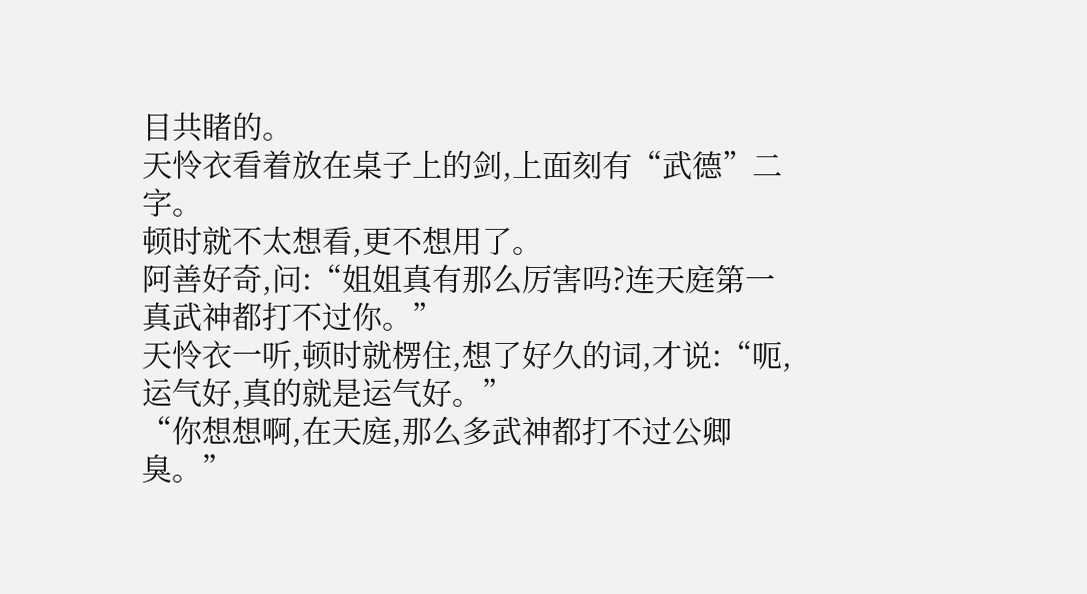目共睹的。
天怜衣看着放在桌子上的剑,上面刻有“武德”二字。
顿时就不太想看,更不想用了。
阿善好奇,问:“姐姐真有那么厉害吗?连天庭第一真武神都打不过你。”
天怜衣一听,顿时就楞住,想了好久的词,才说:“呃,运气好,真的就是运气好。”
“你想想啊,在天庭,那么多武神都打不过公卿臭。”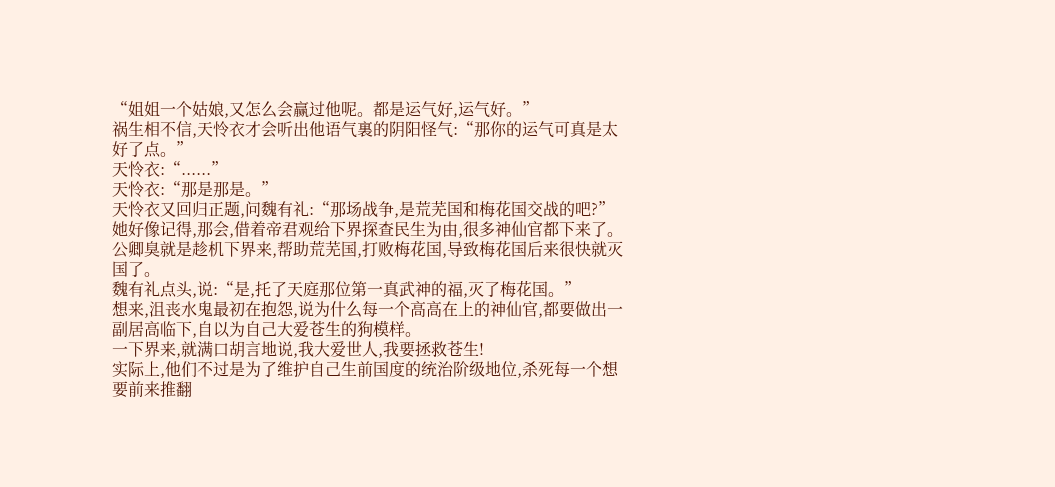“姐姐一个姑娘,又怎么会赢过他呢。都是运气好,运气好。”
祸生相不信,天怜衣才会听出他语气裏的阴阳怪气:“那你的运气可真是太好了点。”
天怜衣:“......”
天怜衣:“那是那是。”
天怜衣又回归正题,问魏有礼:“那场战争,是荒芜国和梅花国交战的吧?”
她好像记得,那会,借着帝君观给下界探查民生为由,很多神仙官都下来了。
公卿臭就是趁机下界来,帮助荒芜国,打败梅花国,导致梅花国后来很快就灭国了。
魏有礼点头,说:“是,托了天庭那位第一真武神的福,灭了梅花国。”
想来,沮丧水鬼最初在抱怨,说为什么每一个高高在上的神仙官,都要做出一副居高临下,自以为自己大爱苍生的狗模样。
一下界来,就满口胡言地说,我大爱世人,我要拯救苍生!
实际上,他们不过是为了维护自己生前国度的统治阶级地位,杀死每一个想要前来推翻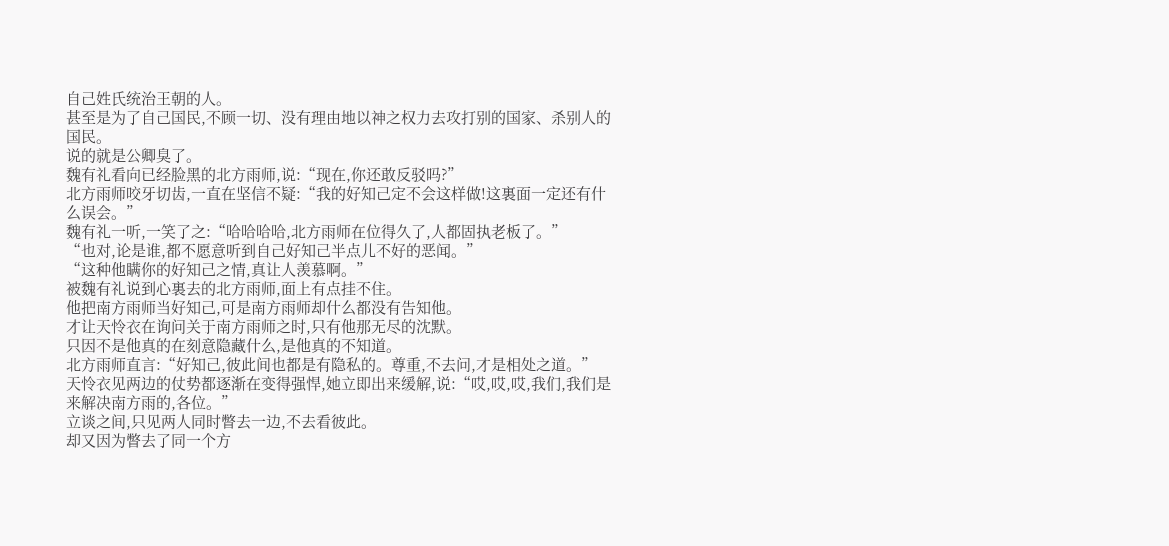自己姓氏统治王朝的人。
甚至是为了自己国民,不顾一切、没有理由地以神之权力去攻打别的国家、杀别人的国民。
说的就是公卿臭了。
魏有礼看向已经脸黑的北方雨师,说:“现在,你还敢反驳吗?”
北方雨师咬牙切齿,一直在坚信不疑:“我的好知己定不会这样做!这裏面一定还有什么误会。”
魏有礼一听,一笑了之:“哈哈哈哈,北方雨师在位得久了,人都固执老板了。”
“也对,论是谁,都不愿意听到自己好知己半点儿不好的恶闻。”
“这种他瞒你的好知己之情,真让人羡慕啊。”
被魏有礼说到心裏去的北方雨师,面上有点挂不住。
他把南方雨师当好知己,可是南方雨师却什么都没有告知他。
才让天怜衣在询问关于南方雨师之时,只有他那无尽的沈默。
只因不是他真的在刻意隐藏什么,是他真的不知道。
北方雨师直言:“好知己,彼此间也都是有隐私的。尊重,不去问,才是相处之道。”
天怜衣见两边的仗势都逐渐在变得强悍,她立即出来缓解,说:“哎,哎,哎,我们,我们是来解决南方雨的,各位。”
立谈之间,只见两人同时瞥去一边,不去看彼此。
却又因为瞥去了同一个方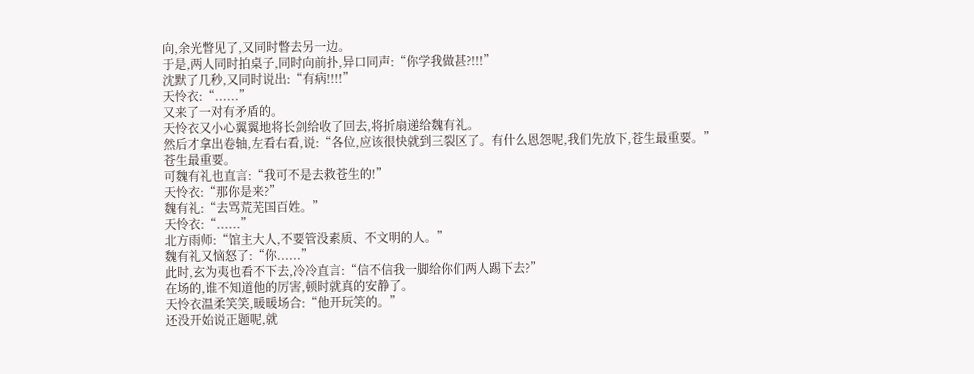向,余光瞥见了,又同时瞥去另一边。
于是,两人同时拍桌子,同时向前扑,异口同声:“你学我做甚?!!!”
沈默了几秒,又同时说出:“有病!!!!”
天怜衣:“......”
又来了一对有矛盾的。
天怜衣又小心翼翼地将长剑给收了回去,将折扇递给魏有礼。
然后才拿出卷轴,左看右看,说:“各位,应该很快就到三裂区了。有什么恩怨呢,我们先放下,苍生最重要。”
苍生最重要。
可魏有礼也直言:“我可不是去救苍生的!”
天怜衣:“那你是来?”
魏有礼:“去骂荒芜国百姓。”
天怜衣:“......”
北方雨师:“馆主大人,不要管没素质、不文明的人。”
魏有礼又恼怒了:“你......”
此时,玄为夷也看不下去,冷冷直言:“信不信我一脚给你们两人踢下去?”
在场的,谁不知道他的厉害,顿时就真的安静了。
天怜衣温柔笑笑,暖暖场合:“他开玩笑的。”
还没开始说正题呢,就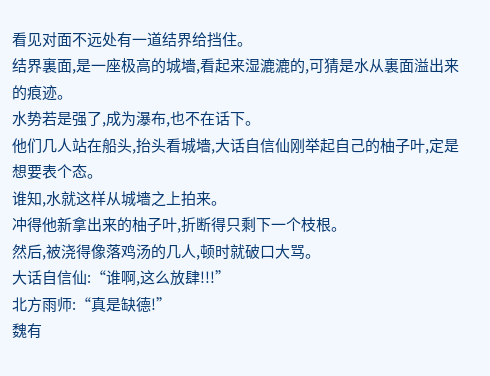看见对面不远处有一道结界给挡住。
结界裏面,是一座极高的城墻,看起来湿漉漉的,可猜是水从裏面溢出来的痕迹。
水势若是强了,成为瀑布,也不在话下。
他们几人站在船头,抬头看城墻,大话自信仙刚举起自己的柚子叶,定是想要表个态。
谁知,水就这样从城墻之上拍来。
冲得他新拿出来的柚子叶,折断得只剩下一个枝根。
然后,被浇得像落鸡汤的几人,顿时就破口大骂。
大话自信仙:“谁啊,这么放肆!!!”
北方雨师:“真是缺德!”
魏有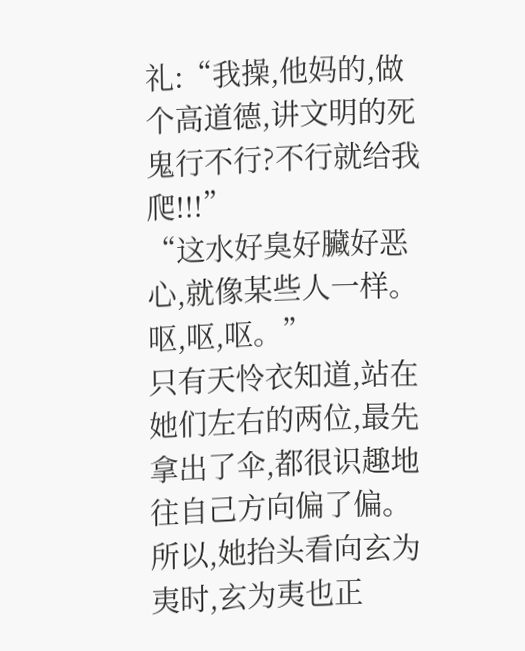礼:“我操,他妈的,做个高道德,讲文明的死鬼行不行?不行就给我爬!!!”
“这水好臭好臟好恶心,就像某些人一样。呕,呕,呕。”
只有天怜衣知道,站在她们左右的两位,最先拿出了伞,都很识趣地往自己方向偏了偏。
所以,她抬头看向玄为夷时,玄为夷也正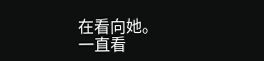在看向她。
一直看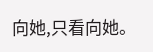向她,只看向她。